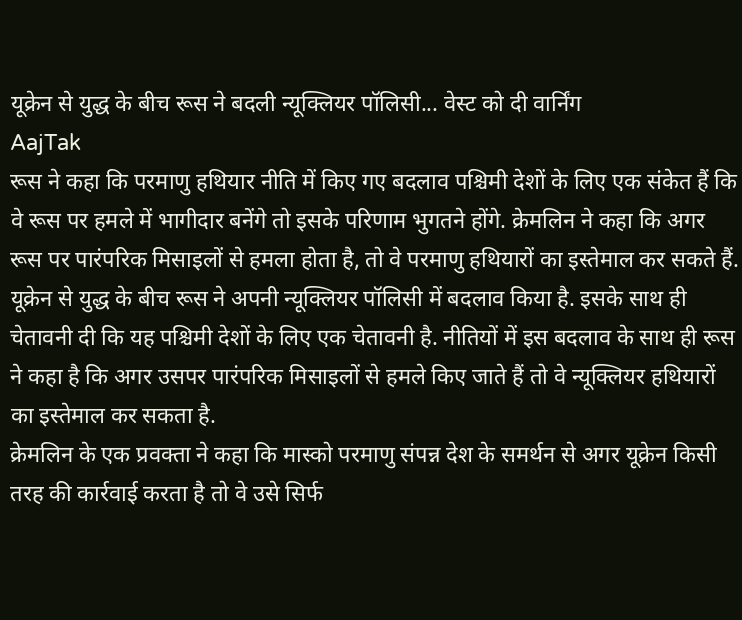यूक्रेन से युद्ध के बीच रूस ने बदली न्यूक्लियर पॉलिसी... वेस्ट को दी वार्निंग
AajTak
रूस ने कहा कि परमाणु हथियार नीति में किए गए बदलाव पश्चिमी देशों के लिए एक संकेत हैं कि वे रूस पर हमले में भागीदार बनेंगे तो इसके परिणाम भुगतने होंगे. क्रेमलिन ने कहा कि अगर रूस पर पारंपरिक मिसाइलों से हमला होता है, तो वे परमाणु हथियारों का इस्तेमाल कर सकते हैं.
यूक्रेन से युद्ध के बीच रूस ने अपनी न्यूक्लियर पॉलिसी में बदलाव किया है. इसके साथ ही चेतावनी दी कि यह पश्चिमी देशों के लिए एक चेतावनी है. नीतियों में इस बदलाव के साथ ही रूस ने कहा है कि अगर उसपर पारंपरिक मिसाइलों से हमले किए जाते हैं तो वे न्यूक्लियर हथियारों का इस्तेमाल कर सकता है.
क्रेमलिन के एक प्रवक्ता ने कहा कि मास्को परमाणु संपन्न देश के समर्थन से अगर यूक्रेन किसी तरह की कार्रवाई करता है तो वे उसे सिर्फ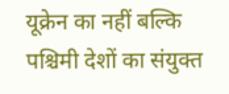यूक्रेन का नहीं बल्कि पश्चिमी देशों का संयुक्त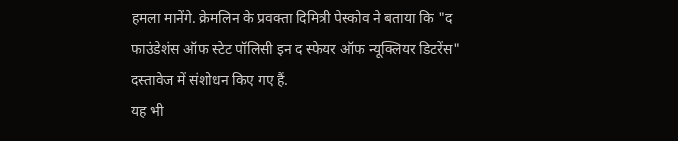हमला मानेंगे. क्रेमलिन के प्रवक्ता दिमित्री पेस्कोव ने बताया कि "द फाउंडेशंस ऑफ स्टेट पॉलिसी इन द स्फेयर ऑफ न्यूक्लियर डिटरेंस" दस्तावेज में संशोधन किए गए हैं.
यह भी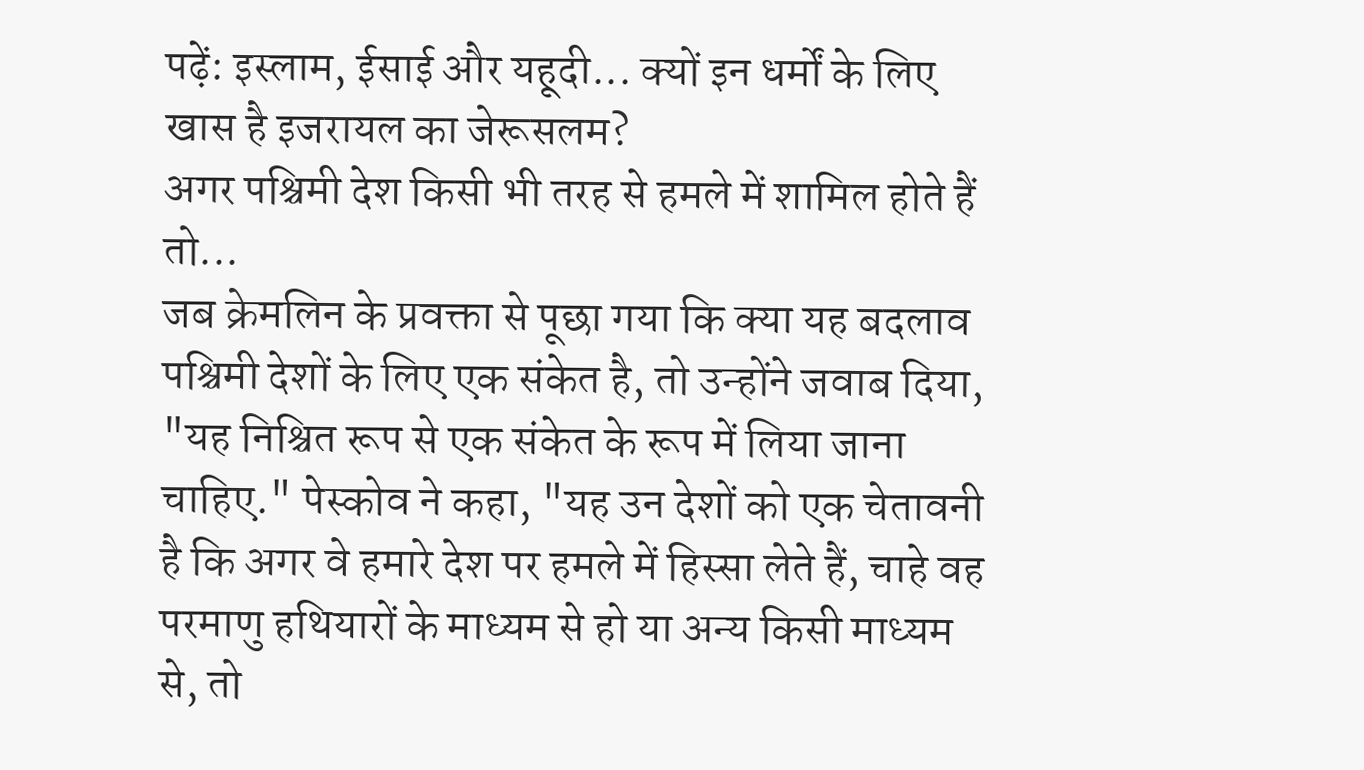पढ़ें: इस्लाम, ईसाई और यहूदी... क्यों इन धर्मों के लिए खास है इजरायल का जेरूसलम?
अगर पश्चिमी देश किसी भी तरह से हमले में शामिल होते हैं तो...
जब क्रेमलिन के प्रवक्ता से पूछा गया कि क्या यह बदलाव पश्चिमी देशों के लिए एक संकेत है, तो उन्होंने जवाब दिया, "यह निश्चित रूप से एक संकेत के रूप में लिया जाना चाहिए." पेस्कोव ने कहा, "यह उन देशों को एक चेतावनी है कि अगर वे हमारे देश पर हमले में हिस्सा लेते हैं, चाहे वह परमाणु हथियारों के माध्यम से हो या अन्य किसी माध्यम से, तो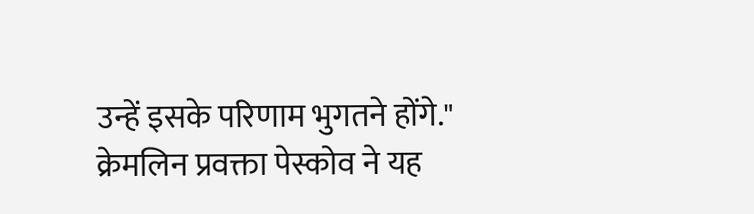उन्हें इसके परिणाम भुगतने होंगे."
क्रेमलिन प्रवक्ता पेस्कोव ने यह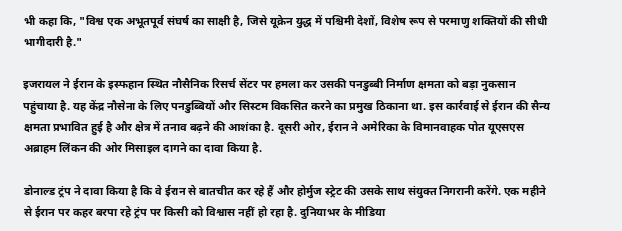भी कहा कि, "विश्व एक अभूतपूर्व संघर्ष का साक्षी है, जिसे यूक्रेन युद्ध में पश्चिमी देशों, विशेष रूप से परमाणु शक्तियों की सीधी भागीदारी है."

इजरायल ने ईरान के इस्फहान स्थित नौसैनिक रिसर्च सेंटर पर हमला कर उसकी पनडुब्बी निर्माण क्षमता को बड़ा नुकसान पहुंचाया है. यह केंद्र नौसेना के लिए पनडुब्बियों और सिस्टम विकसित करने का प्रमुख ठिकाना था. इस कार्रवाई से ईरान की सैन्य क्षमता प्रभावित हुई है और क्षेत्र में तनाव बढ़ने की आशंका है. दूसरी ओर, ईरान ने अमेरिका के विमानवाहक पोत यूएसएस अब्राहम लिंकन की ओर मिसाइल दागने का दावा किया है.

डोनाल्ड ट्रंप ने दावा किया है कि वे ईरान से बातचीत कर रहे हैं और होर्मुज स्ट्रेट की उसके साथ संयुक्त निगरानी करेंगे. एक महीने से ईरान पर कहर बरपा रहे ट्रंप पर किसी को विश्वास नहीं हो रहा है. दुनियाभर के मीडिया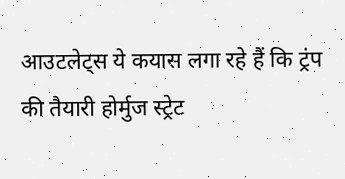आउटलेट्स ये कयास लगा रहे हैं कि ट्रंप की तैयारी होर्मुज स्ट्रेट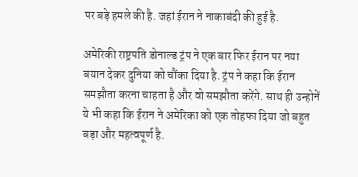पर बड़े हमले की है. जहां ईरान ने नाकाबंदी की हुई है.

अमेरिकी राष्ट्रपति डोनाल्ड ट्रंप ने एक बार फिर ईरान पर नया बयान देकर दुनिया को चौंका दिया है. ट्रंप ने कहा कि ईरान समझौता करना चाहता है और वो समझौता करेंगे. साथ ही उन्होनें ये भी कहा कि ईरान ने अमेरिका को एक तोहफा दिया जो बहुत बड़ा और महत्वपूर्ण है.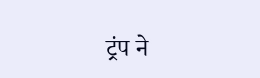ट्रंप ने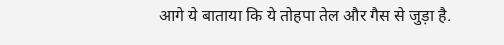आगे ये बाताया कि ये तोहपा तेल और गैस से जुड़ा है.